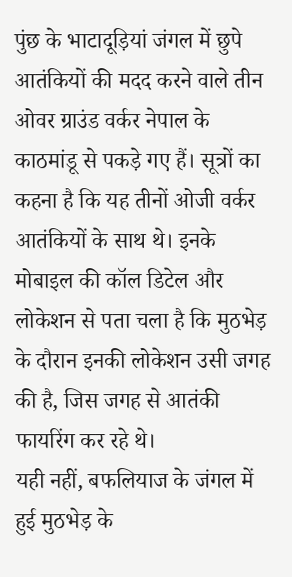पुंछ के भाटादूड़ियां जंगल में छुपे आतंकियों की मदद करने वाले तीन ओवर ग्राउंड वर्कर नेपाल के काठमांडू से पकड़े गए हैं। सूत्रों का कहना है कि यह तीनों ओजी वर्कर आतंकियों के साथ थे। इनके मोबाइल की कॉल डिटेल और लोकेशन से पता चला है कि मुठभेड़ के दौरान इनकी लोकेशन उसी जगह की है, जिस जगह से आतंकी फायरिंग कर रहे थे।
यही नहीं, बफलियाज के जंगल में हुई मुठभेड़ के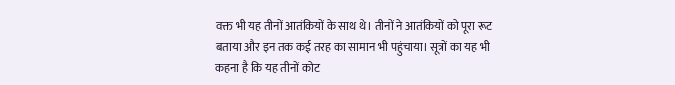वक्त भी यह तीनों आतंकियों के साथ थे। तीनों ने आतंकियों को पूरा रूट बताया और इन तक कई तरह का सामान भी पहुंचाया। सूत्रों का यह भी कहना है कि यह तीनों कोट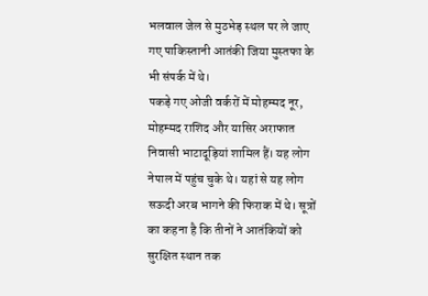भलवाल जेल से मुठभेड़ स्थल पर ले जाए गए पाकिस्तानी आतंकी जिया मुस्तफा के भी संपर्क में थे।
पकड़े गए ओजी वर्करों में मोहम्मद नूर, मोहम्मद राशिद और यासिर अराफात निवासी भाटादूड़ियां शामिल हैं। यह लोग नेपाल में पहुंच चुके थे। यहां से यह लोग सऊदी अरब भागने की फिराक में थे। सूत्रों का कहना है कि तीनों ने आतंकियों को सुरक्षित स्थान तक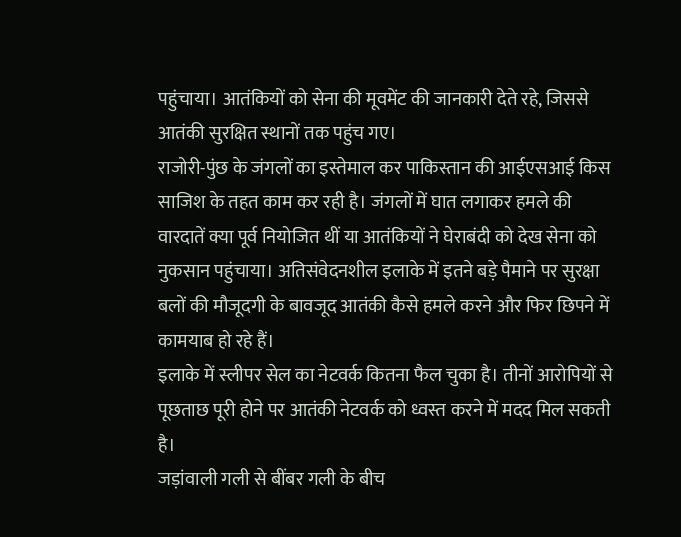पहुंचाया। आतंकियों को सेना की मूवमेंट की जानकारी देते रहे, जिससे आतंकी सुरक्षित स्थानों तक पहुंच गए।
राजोरी-पुंछ के जंगलों का इस्तेमाल कर पाकिस्तान की आईएसआई किस साजिश के तहत काम कर रही है। जंगलों में घात लगाकर हमले की वारदातें क्या पूर्व नियोजित थीं या आतंकियों ने घेराबंदी को देख सेना को नुकसान पहुंचाया। अतिसंवेदनशील इलाके में इतने बड़े पैमाने पर सुरक्षा बलों की मौजूदगी के बावजूद आतंकी कैसे हमले करने और फिर छिपने में कामयाब हो रहे हैं।
इलाके में स्लीपर सेल का नेटवर्क कितना फैल चुका है। तीनों आरोपियों से पूछताछ पूरी होने पर आतंकी नेटवर्क को ध्वस्त करने में मदद मिल सकती है।
जड़ांवाली गली से बींबर गली के बीच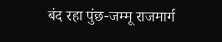बंद रहा पुंछ-जम्मू राजमार्ग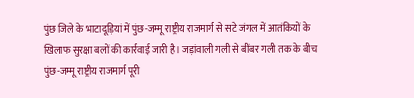पुंछ जिले के भाटादूड़ियां में पुंछ-जम्मू राष्ट्रीय राजमार्ग से सटे जंगल में आतंकियों के खिलाफ सुरक्षा बलों की कार्रवाई जारी है। जड़ांवाली गली से बींबर गली तक के बीच पुंछ-जम्मू राष्ट्रीय राजमार्ग पूरी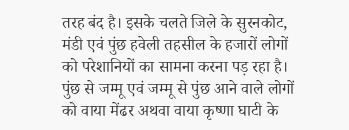तरह बंद है। इसके चलते जिले के सुरनकोट, मंडी एवं पुंछ हवेली तहसील के हजारों लोगों को परेशानियों का सामना करना पड़ रहा है। पुंछ से जम्मू एवं जम्मू से पुंछ आने वाले लोगों को वाया मेंढर अथवा वाया कृष्णा घाटी के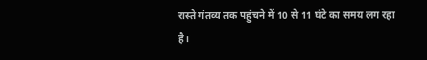रास्ते गंतव्य तक पहुंचने में 10 से 11 घंटे का समय लग रहा है।